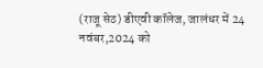(राजू सेठ) डीएवी कॉलेज, जालंधर में 24 नवंबर,2024 को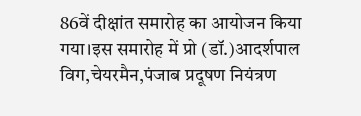86वें दीक्षांत समारोह का आयोजन किया गया।इस समारोह में प्रो (डॉ.)आदर्शपाल विग,चेयरमैन,पंजाब प्रदूषण नियंत्रण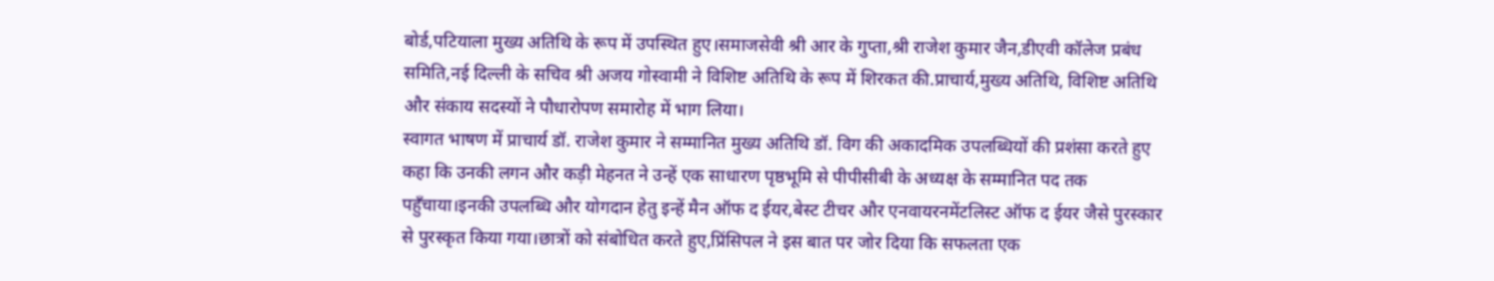बोर्ड,पटियाला मुख्य अतिथि के रूप में उपस्थित हुए।समाजसेवी श्री आर के गुप्ता,श्री राजेश कुमार जैन,डीएवी कॉलेज प्रबंध समिति,नई दिल्ली के सचिव श्री अजय गोस्वामी ने विशिष्ट अतिथि के रूप में शिरकत की.प्राचार्य,मुख्य अतिथि, विशिष्ट अतिथि और संकाय सदस्यों ने पौधारोपण समारोह में भाग लिया।
स्वागत भाषण में प्राचार्य डॉ. राजेश कुमार ने सम्मानित मुख्य अतिथि डॉ. विग की अकादमिक उपलब्धियों की प्रशंसा करते हुए कहा कि उनकी लगन और कड़ी मेहनत ने उन्हें एक साधारण पृष्ठभूमि से पीपीसीबी के अध्यक्ष के सम्मानित पद तक पहुँचाया।इनकी उपलब्धि और योगदान हेतु इन्हें मैन ऑफ द ईयर,बेस्ट टीचर और एनवायरनमेंटलिस्ट ऑफ द ईयर जैसे पुरस्कार से पुरस्कृत किया गया।छात्रों को संबोधित करते हुए,प्रिंसिपल ने इस बात पर जोर दिया कि सफलता एक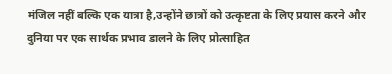मंजिल नहीं बल्कि एक यात्रा है,उन्होंने छात्रों को उत्कृष्टता के लिए प्रयास करने और दुनिया पर एक सार्थक प्रभाव डालने के लिए प्रोत्साहित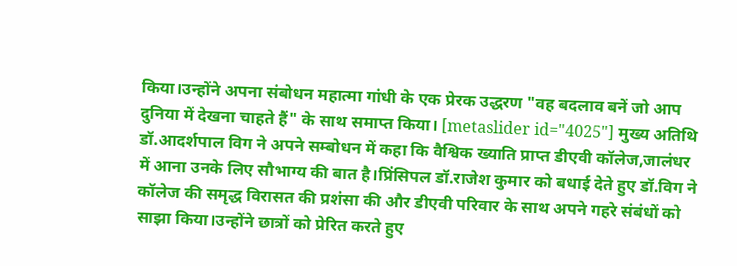किया।उन्होंने अपना संबोधन महात्मा गांधी के एक प्रेरक उद्धरण "वह बदलाव बनें जो आप दुनिया में देखना चाहते हैं" के साथ समाप्त किया। [metaslider id="4025"] मुख्य अतिथि डॉ.आदर्शपाल विग ने अपने सम्बोधन में कहा कि वैश्विक ख्याति प्राप्त डीएवी कॉलेज,जालंधर में आना उनके लिए सौभाग्य की बात है।प्रिंसिपल डॉ.राजेश कुमार को बधाई देते हुए डॉ.विग ने कॉलेज की समृद्ध विरासत की प्रशंसा की और डीएवी परिवार के साथ अपने गहरे संबंधों को साझा किया।उन्होंने छात्रों को प्रेरित करते हुए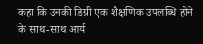कहा कि उनकी डिग्री एक शैक्षणिक उपलब्धि होने के साथ-साथ आर्य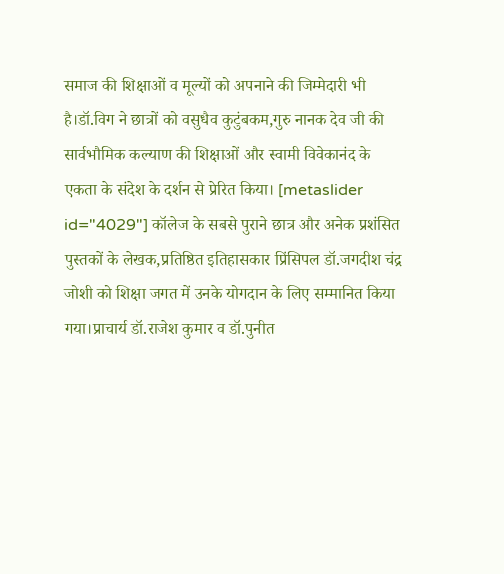समाज की शिक्षाओं व मूल्यों को अपनाने की जिम्मेदारी भी है।डॉ.विग ने छात्रों को वसुधैव कुटुंबकम,गुरु नानक देव जी की सार्वभौमिक कल्याण की शिक्षाओं और स्वामी विवेकानंद के एकता के संदेश के दर्शन से प्रेरित किया। [metaslider id="4029"] कॉलेज के सबसे पुराने छात्र और अनेक प्रशंसित पुस्तकों के लेखक,प्रतिष्ठित इतिहासकार प्रिंसिपल डॉ.जगदीश चंद्र जोशी को शिक्षा जगत में उनके योगदान के लिए सम्मानित किया गया।प्राचार्य डॉ.राजेश कुमार व डॉ.पुनीत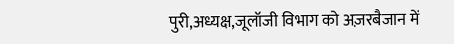पुरी,अध्यक्ष,जूलॉजी विभाग को अज़रबैजान में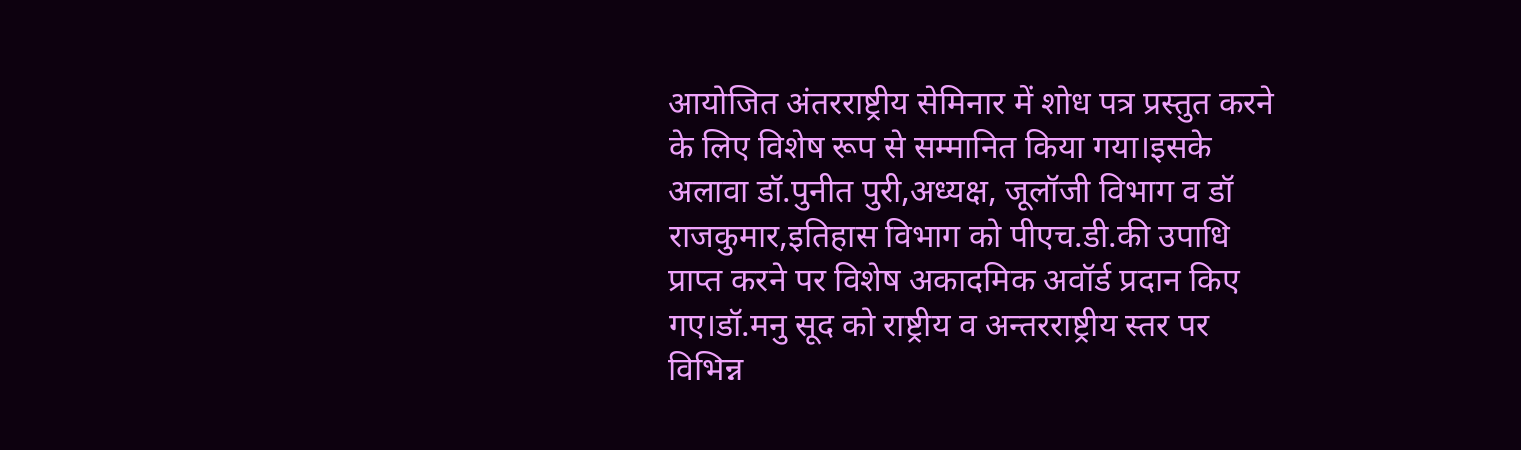आयोजित अंतरराष्ट्रीय सेमिनार में शोध पत्र प्रस्तुत करने के लिए विशेष रूप से सम्मानित किया गया।इसके अलावा डॉ.पुनीत पुरी,अध्यक्ष, जूलॉजी विभाग व डॉ राजकुमार,इतिहास विभाग को पीएच.डी.की उपाधि प्राप्त करने पर विशेष अकादमिक अवॉर्ड प्रदान किए गए।डॉ.मनु सूद को राष्ट्रीय व अन्तरराष्ट्रीय स्तर पर विभिन्न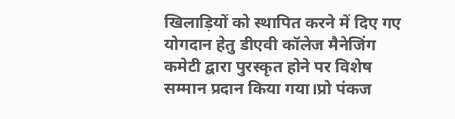खिलाड़ियों को स्थापित करने में दिए गए योगदान हेतु डीएवी कॉलेज मैनेजिंग कमेटी द्वारा पुरस्कृत होने पर विशेष सम्मान प्रदान किया गया।प्रो पंकज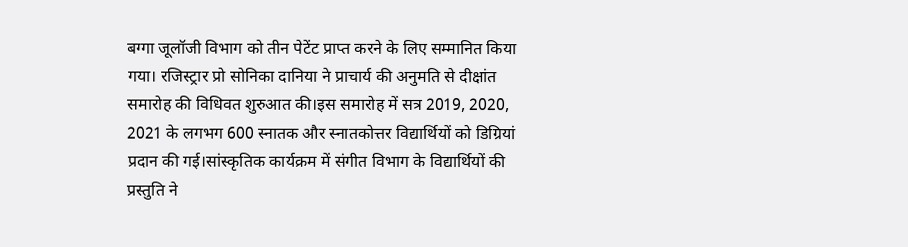बग्गा जूलॉजी विभाग को तीन पेटेंट प्राप्त करने के लिए सम्मानित किया गया। रजिस्ट्रार प्रो सोनिका दानिया ने प्राचार्य की अनुमति से दीक्षांत समारोह की विधिवत शुरुआत की।इस समारोह में सत्र 2019, 2020, 2021 के लगभग 600 स्नातक और स्नातकोत्तर विद्यार्थियों को डिग्रियां प्रदान की गई।सांस्कृतिक कार्यक्रम में संगीत विभाग के विद्यार्थियों की प्रस्तुति ने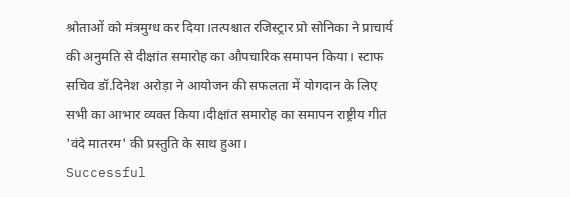श्रोताओं को मंत्रमुग्ध कर दिया।तत्पश्चात रजिस्ट्रार प्रो सोनिका ने प्राचार्य की अनुमति से दीक्षांत समारोह का औपचारिक समापन किया। स्टाफ सचिव डॉ.दिनेश अरोड़ा ने आयोजन की सफलता में योगदान के लिए सभी का आभार व्यक्त किया।दीक्षांत समारोह का समापन राष्ट्रीय गीत 'वंदे मातरम' की प्रस्तुति के साथ हुआ।
Successful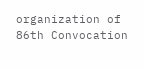organization of 86th Convocation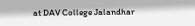at DAV College Jalandhar